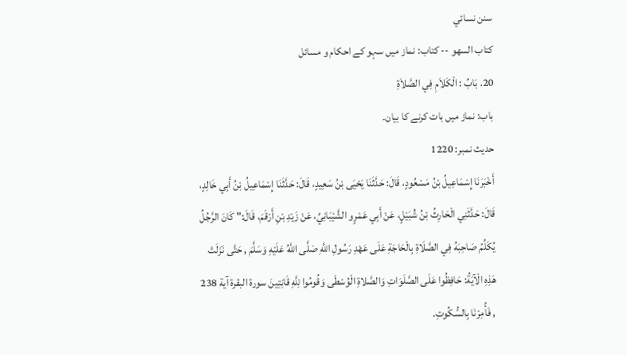سنن نسائي
كتاب السهو -- کتاب: نماز میں سہو کے احکام و مسائل
20. بَابُ : الْكَلاَمِ فِي الصَّلاَةِ
باب: نماز میں بات کرنے کا بیان۔
حدیث نمبر: 1220
أَخْبَرَنَا إِسْمَاعِيلُ بْنُ مَسْعُودٍ، قَالَ: حَدَّثَنَا يَحْيَى بْنُ سَعِيدٍ، قَالَ: حَدَّثَنَا إِسْمَاعِيلُ بْنُ أَبِي خَالِدٍ، قَالَ: حَدَّثَنِي الْحَارِثُ بْنُ شُبَيْلٍ، عَنْ أَبِي عَمْرٍو الشَّيْبَانِيِّ، عَنْ زَيْدِ بْنِ أَرْقَمَ، قَالَ:" كَانَ الرَّجُلُ يُكَلِّمُ صَاحِبَهُ فِي الصَّلَاةِ بِالْحَاجَةِ عَلَى عَهْدِ رَسُولِ اللَّهِ صَلَّى اللَّهُ عَلَيْهِ وَسَلَّمَ , حَتَّى نَزَلَتْ هَذِهِ الْآيَةُ: حَافِظُوا عَلَى الصَّلَوَاتِ وَالصَّلاةِ الْوُسْطَى وَقُومُوا لِلَّهِ قَانِتِينَ سورة البقرة آية 238 , فَأُمِرْنَا بِالسُّكُوتِ.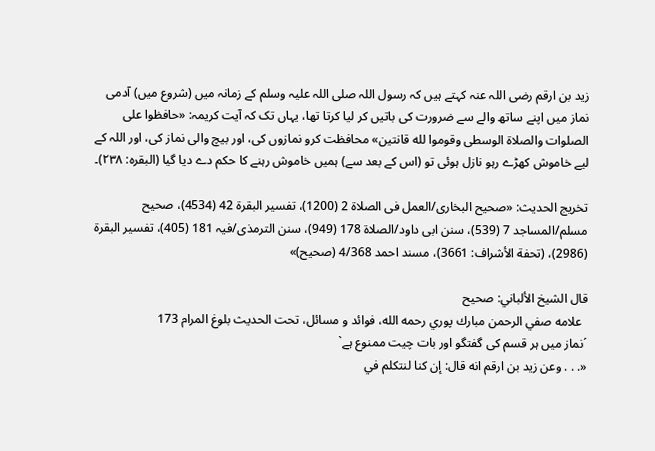زید بن ارقم رضی اللہ عنہ کہتے ہیں کہ رسول اللہ صلی اللہ علیہ وسلم کے زمانہ میں (شروع میں) آدمی نماز میں اپنے ساتھ والے سے ضرورت کی باتیں کر لیا کرتا تھا، یہاں تک کہ آیت کریمہ: «حافظوا على الصلوات والصلاة الوسطى وقوموا لله قانتين» محافظت کرو نمازوں کی، اور بیچ والی نماز کی، اور اللہ کے لیے خاموش کھڑے رہو نازل ہوئی تو (اس کے بعد سے) ہمیں خاموش رہنے کا حکم دے دیا گیا (البقرہ: ۲۳۸)۔

تخریج الحدیث: «صحیح البخاری/العمل فی الصلاة 2 (1200)، تفسیر البقرة 42 (4534)، صحیح مسلم/المساجد 7 (539)، سنن ابی داود/الصلاة 178 (949)، سنن الترمذی/فیہ 181 (405)، تفسیر البقرة (2986)، (تحفة الأشراف: 3661)، مسند احمد 4/368 (صحیح)»

قال الشيخ الألباني: صحيح
  علامه صفي الرحمن مبارك پوري رحمه الله، فوائد و مسائل، تحت الحديث بلوغ المرام 173
´نماز میں ہر قسم کی گفتگو اور بات چیت ممنوع ہے`
«. . . وعن زيد بن ارقم انه قال: إن كنا لنتكلم في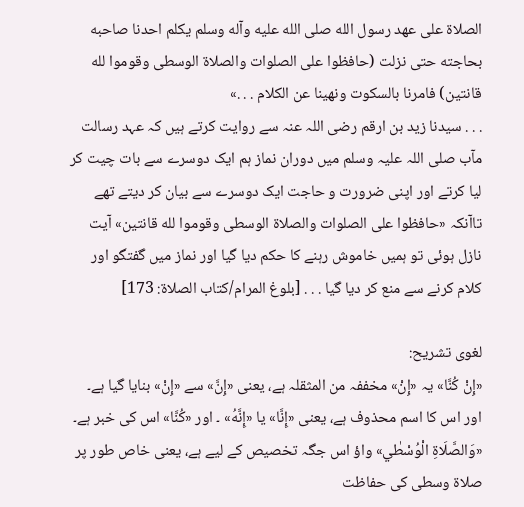الصلاة على عهد رسول الله صلى الله عليه وآله وسلم يكلم احدنا صاحبه بحاجته حتى نزلت (حافظوا على الصلوات والصلاة الوسطى وقوموا لله قانتين) فامرنا بالسكوت ونهينا عن الكلام . . .»
. . . سیدنا زید بن ارقم رضی اللہ عنہ سے روایت کرتے ہیں کہ عہد رسالت مآب صلی اللہ علیہ وسلم میں دوران نماز ہم ایک دوسرے سے بات چیت کر لیا کرتے اور اپنی ضرورت و حاجت ایک دوسرے سے بیان کر دیتے تھے تاآنکہ «حافظوا على الصلوات والصلاة الوسطى وقوموا لله قانتين» آیت نازل ہوئی تو ہمیں خاموش رہنے کا حکم دیا گیا اور نماز میں گفتگو اور کلام کرنے سے منع کر دیا گیا . . . [بلوغ المرام/كتاب الصلاة: 173]

لغوی تشریح:
«إِنْ كُنَّا» یہ «إِنْ» مخففہ من المثقلہ ہے، یعنی «إِنَّ» سے «إِنْ» بنایا گیا ہے۔ اور اس کا اسم محذوف ہے، یعنی «إِنَّا» یا «إِنَّهُ» ۔ اور «كُنَّا» اس کی خبر ہے۔
«وَالصَّلَاةِ الْوُسْطٰي» واؤ اس جگہ تخصیص کے لیے ہے، یعنی خاص طور پر صلاۃ وسطی کی حفاظت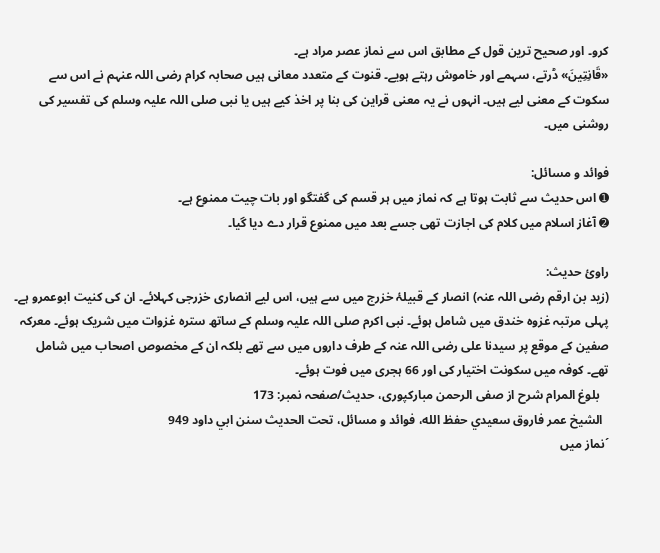کرو۔ اور صحیح ترین قول کے مطابق اس سے نماز عصر مراد ہے۔
«قَانِتِينَ» ڈرتے، سہمے اور خاموش رہتے ہویے۔ قنوت کے متعدد معانی ہیں صحابہ کرام رضی اللہ عنہم نے اس سے سکوت کے معنی لیے ہیں۔ انہوں نے یہ معنی قراین کی بنا پر اخذ کیے ہیں یا نبی صلی اللہ علیہ وسلم کی تفسیر کی روشنی میں۔

فوائد و مسائل:
➊ اس حدیث سے ثابت ہوتا ہے کہ نماز میں ہر قسم کی گفتگو اور بات چیت ممنوع ہے۔
➋ آغاز اسلام میں کلام کی اجازت تھی جسے بعد میں ممنوع قرار دے دیا گیا۔

راویٔ حدیث:
(زید بن ارقم رضی اللہ عنہ) انصار کے قبیلۂ خزرج میں سے ہیں، اس لیے انصاری خزرجی کہلائے۔ ان کی کنیت ابوعمرو ہے۔ پہلی مرتبہ غزوہ خندق میں شامل ہوئے۔ نبی اکرم صلی اللہ علیہ وسلم کے ساتھ سترہ غزوات میں شریک ہوئے۔ معرکہ صفین کے موقع پر سیدنا علی رضی اللہ عنہ کے طرف داروں میں سے تھے بلکہ ان کے مخصوص اصحاب میں شامل تھے۔ کوفہ میں سکونت اختیار کی اور 66 ہجری میں فوت ہوئے۔
   بلوغ المرام شرح از صفی الرحمن مبارکپوری، حدیث/صفحہ نمبر: 173
  الشيخ عمر فاروق سعيدي حفظ الله، فوائد و مسائل، تحت الحديث سنن ابي داود 949
´نماز میں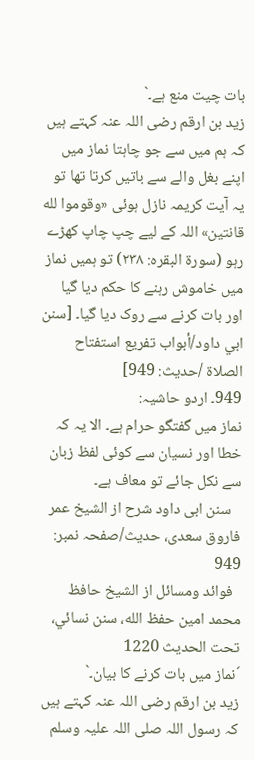بات چیت منع ہے۔`
زید بن ارقم رضی اللہ عنہ کہتے ہیں کہ ہم میں سے جو چاہتا نماز میں اپنے بغل والے سے باتیں کرتا تھا تو یہ آیت کریمہ نازل ہوئی «وقوموا لله قانتين» اللہ کے لیے چپ چاپ کھڑے رہو (سورۃ البقرہ: ۲۳۸) تو ہمیں نماز میں خاموش رہنے کا حکم دیا گیا اور بات کرنے سے روک دیا گیا۔ [سنن ابي داود/أبواب تفريع استفتاح الصلاة /حدیث: 949]
949۔ اردو حاشیہ:
نماز میں گفتگو حرام ہے۔ الا یہ کہ خطا اور نسیان سے کوئی لفظ زبان سے نکل جائے تو معاف ہے۔
   سنن ابی داود شرح از الشیخ عمر فاروق سعدی، حدیث/صفحہ نمبر: 949
  فوائد ومسائل از الشيخ حافظ محمد امين حفظ الله، سنن نسائي، تحت الحديث 1220
´نماز میں بات کرنے کا بیان۔`
زید بن ارقم رضی اللہ عنہ کہتے ہیں کہ رسول اللہ صلی اللہ علیہ وسلم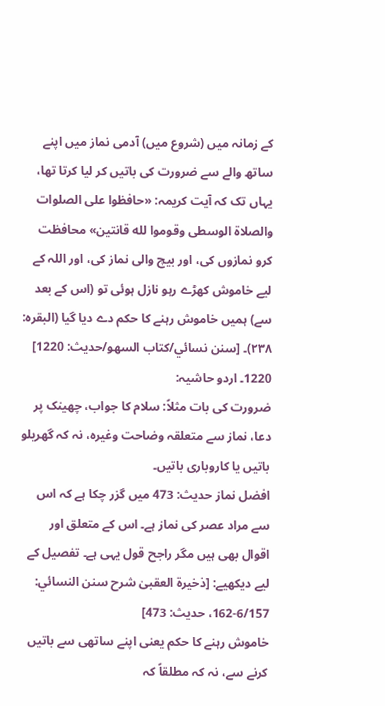کے زمانہ میں (شروع میں) آدمی نماز میں اپنے ساتھ والے سے ضرورت کی باتیں کر لیا کرتا تھا، یہاں تک کہ آیت کریمہ: «حافظوا على الصلوات والصلاة الوسطى وقوموا لله قانتين» محافظت کرو نمازوں کی، اور بیچ والی نماز کی، اور اللہ کے لیے خاموش کھڑے رہو نازل ہوئی تو (اس کے بعد سے) ہمیں خاموش رہنے کا حکم دے دیا گیا (البقرہ: ۲۳۸)۔ [سنن نسائي/كتاب السهو/حدیث: 1220]
1220۔ اردو حاشیہ:
ضرورت کی بات مثلاً: سلام کا جواب، چھینک پر دعا، نماز سے متعلقہ وضاحت وغیرہ، نہ کہ گھریلو باتیں یا کاروباری باتیں۔
افضل نماز حدیث: 473 میں گزر چکا ہے کہ اس سے مراد عصر کی نماز ہے۔ اس کے متعلق اور اقوال بھی ہیں مگر راجح قول یہی ہے۔ تفصیل کے لیے دیکھیے: [ذخیرة العقبیٰ شرح سنن النسائي: 6/157-162، حدیث: 473]
خاموش رہنے کا حکم یعنی اپنے ساتھی سے باتیں کرنے سے، نہ کہ مطلقاً کہ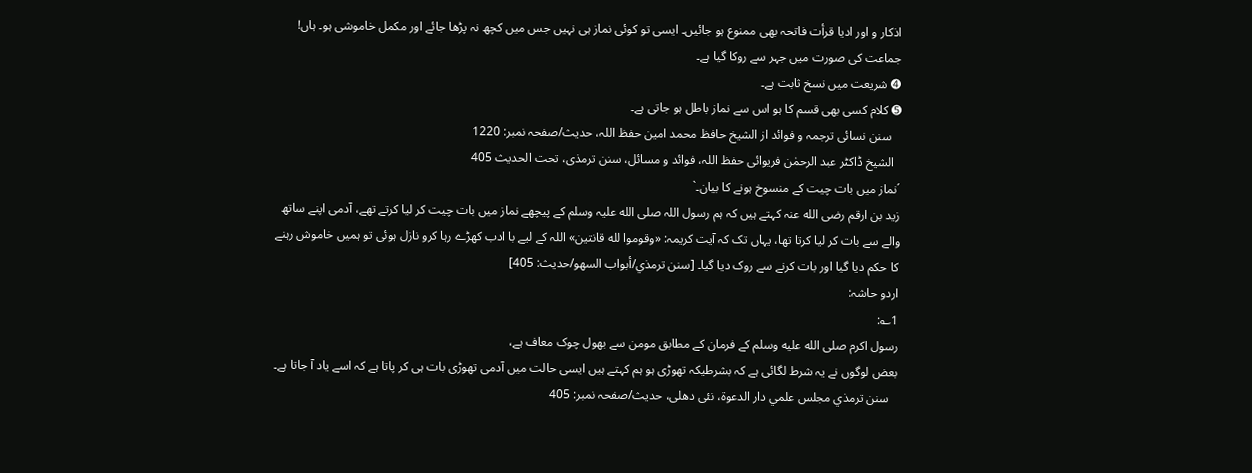اذکار و اور ادیا قرأت فاتحہ بھی ممنوع ہو جائیں۔ ایسی تو کوئی نماز ہی نہیں جس میں کچھ نہ پڑھا جائے اور مکمل خاموشی ہو۔ ہاں! جماعت کی صورت میں جہر سے روکا گیا ہے۔
➍ شریعت میں نسخ ثابت ہے۔
➎ کلام کسی بھی قسم کا ہو اس سے نماز باطل ہو جاتی ہے۔
   سنن نسائی ترجمہ و فوائد از الشیخ حافظ محمد امین حفظ اللہ، حدیث/صفحہ نمبر: 1220
  الشیخ ڈاکٹر عبد الرحمٰن فریوائی حفظ اللہ، فوائد و مسائل، سنن ترمذی، تحت الحديث 405
´نماز میں بات چیت کے منسوخ ہونے کا بیان۔`
زید بن ارقم رضی الله عنہ کہتے ہیں کہ ہم رسول اللہ صلی الله علیہ وسلم کے پیچھے نماز میں بات چیت کر لیا کرتے تھے، آدمی اپنے ساتھ والے سے بات کر لیا کرتا تھا، یہاں تک کہ آیت کریمہ: «وقوموا لله قانتين» اللہ کے لیے با ادب کھڑے رہا کرو نازل ہوئی تو ہمیں خاموش رہنے کا حکم دیا گیا اور بات کرنے سے روک دیا گیا۔ [سنن ترمذي/أبواب السهو/حدیث: 405]
اردو حاشہ:
1؎:
رسول اکرم صلى الله عليه وسلم کے فرمان کے مطابق مومن سے بھول چوک معاف ہے،
بعض لوگوں نے یہ شرط لگائی ہے کہ بشرطیکہ تھوڑی ہو ہم کہتے ہیں ایسی حالت میں آدمی تھوڑی بات ہی کر پاتا ہے کہ اسے یاد آ جاتا ہے۔
   سنن ترمذي مجلس علمي دار الدعوة، نئى دهلى، حدیث/صفحہ نمبر: 405